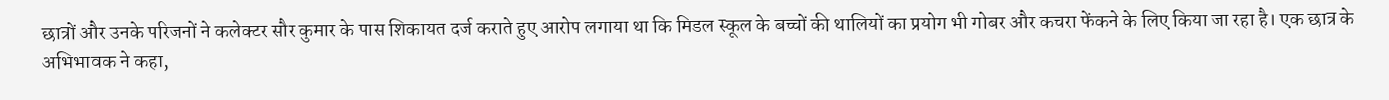छात्रों और उनके परिजनों ने कलेक्टर सौर कुमार के पास शिकायत दर्ज कराते हुए आरोप लगाया था कि मिडल स्कूल के बच्चों की थालियों का प्रयोग भी गोबर और कचरा फेंकने के लिए किया जा रहा है। एक छात्र के अभिभावक ने कहा,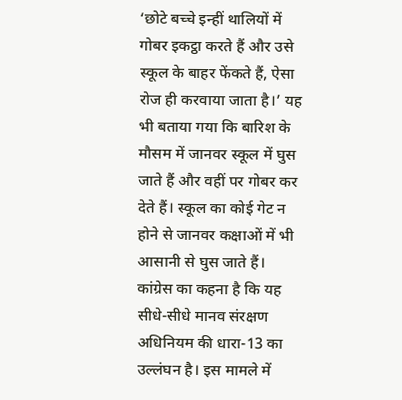‘छोटे बच्चे इन्हीं थालियों में गोबर इकट्ठा करते हैं और उसे स्कूल के बाहर फेंकते हैं, ऐसा रोज ही करवाया जाता है।’ यह भी बताया गया कि बारिश के मौसम में जानवर स्कूल में घुस जाते हैं और वहीं पर गोबर कर देते हैं। स्कूल का कोई गेट न होने से जानवर कक्षाओं में भी आसानी से घुस जाते हैं।
कांग्रेस का कहना है कि यह सीधे-सीधे मानव संरक्षण अधिनियम की धारा-13 का उल्लंघन है। इस मामले में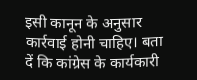इसी कानून के अनुसार कार्रवाई होनी चाहिए। बता दें कि कांग्रेस के कार्यकारी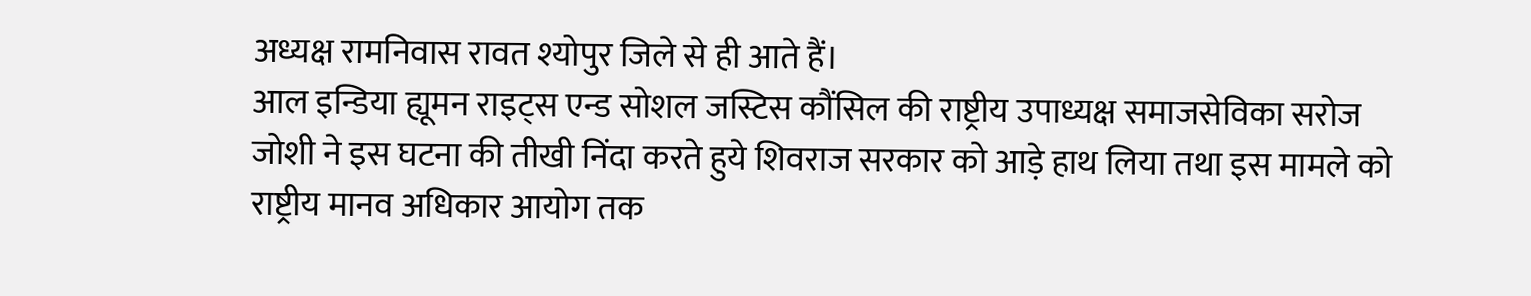अध्यक्ष रामनिवास रावत श्योपुर जिले से ही आते हैं।
आल इन्डिया ह्यूमन राइट्स एन्ड सोशल जस्टिस कौंसिल की राष्ट्रीय उपाध्यक्ष समाजसेविका सरोज जोशी ने इस घटना की तीखी निंदा करते हुये शिवराज सरकार को आड़े हाथ लिया तथा इस मामले को राष्ट्रीय मानव अधिकार आयोग तक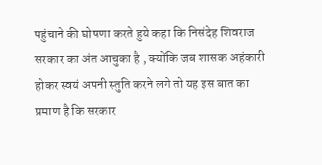पहुंचाने की घोषणा करते हुये कहा कि निसंदेह शिवराज सरकार का अंत आचुका है , क्योंकि जब शासक अहंकारी होकर स्वयं अपनी स्तुति करने लगे तो यह इस बात का प्रमाण है कि सरकार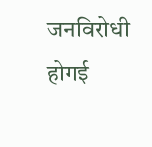जनविरोधी होगई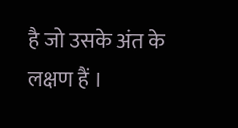है जो उसके अंत के लक्षण हैं ।